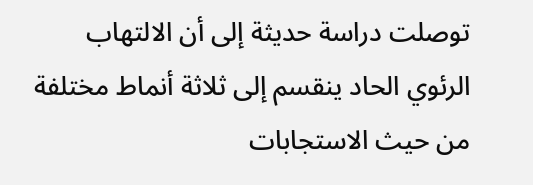توصلت دراسة حديثة إلى أن الالتهاب الرئوي الحاد ينقسم إلى ثلاثة أنماط مختلفة من حيث الاستجابات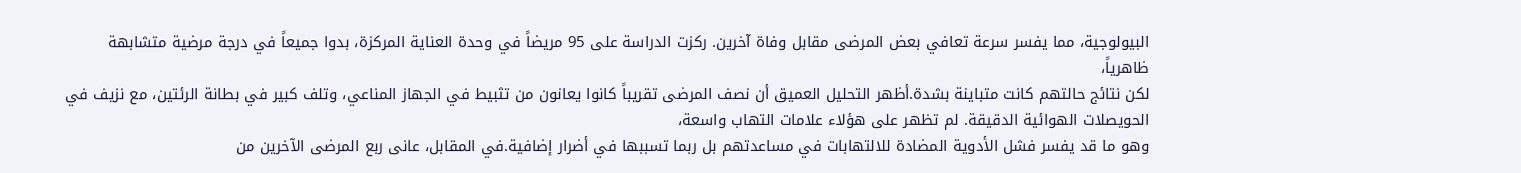البيولوجية، مما يفسر سرعة تعافي بعض المرضى مقابل وفاة آخرين. ركزت الدراسة على 95 مريضاً في وحدة العناية المركزة، بدوا جميعاً في درجة مرضية متشابهة ظاهرياً،
لكن نتائج حالتهم كانت متباينة بشدة.أظهر التحليل العميق أن نصف المرضى تقريباً كانوا يعانون من تثبيط في الجهاز المناعي، وتلف كبير في بطانة الرئتين، مع نزيف في الحويصلات الهوائية الدقيقة. لم تظهر على هؤلاء علامات التهاب واسعة،
وهو ما قد يفسر فشل الأدوية المضادة للالتهابات في مساعدتهم بل ربما تسببها في أضرار إضافية.في المقابل، عانى ربع المرضى الآخرين من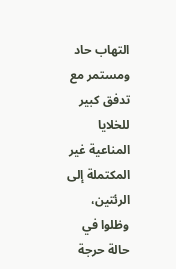التهاب حاد ومستمر مع تدفق كبير للخلايا المناعية غير المكتملة إلى الرئتين، وظلوا في حالة حرجة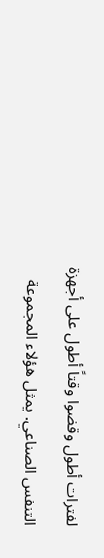لفترات أطول وقضوا وقتاً أطول على أجهزة التنفس الصناعي. يمثل هؤلاء المجموعة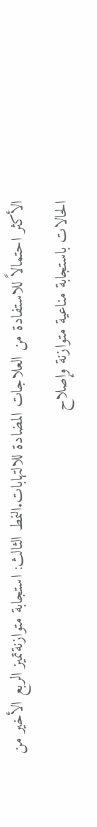الأكثر احتمالاً للاستفادة من العلاجات المضادة للالتهابات.النمط الثالث: استجابة متوازنةتميز الربع الأخير من الحالات باستجابة مناعية متوازنة وإصلاح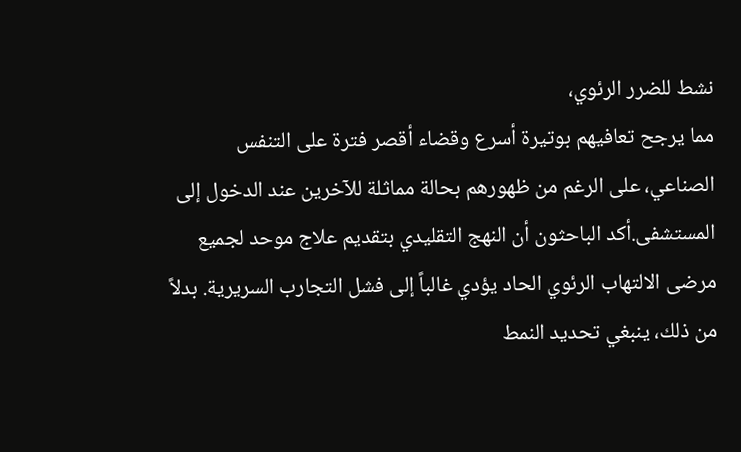نشط للضرر الرئوي،
مما يرجح تعافيهم بوتيرة أسرع وقضاء أقصر فترة على التنفس الصناعي، على الرغم من ظهورهم بحالة مماثلة للآخرين عند الدخول إلى المستشفى.أكد الباحثون أن النهج التقليدي بتقديم علاج موحد لجميع مرضى الالتهاب الرئوي الحاد يؤدي غالباً إلى فشل التجارب السريرية. بدلاً من ذلك، ينبغي تحديد النمط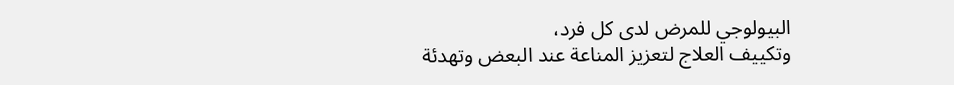البيولوجي للمرض لدى كل فرد،
وتكييف العلاج لتعزيز المناعة عند البعض وتهدئة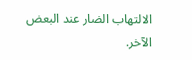الالتهاب الضار عند البعض الآخر.